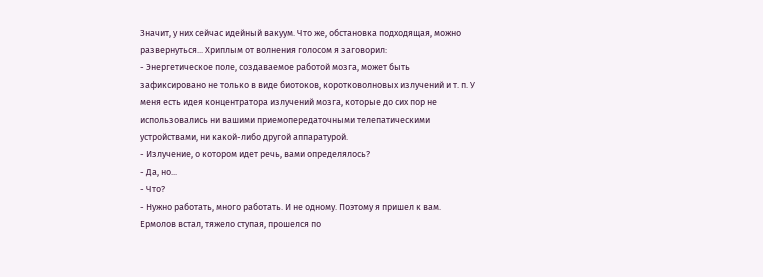Значит, у них сейчас идейный вакуум. Что же, обстановка подходящая, можно развернуться... Хриплым от волнения голосом я заговорил:
- Энергетическое поле, создаваемое работой мозга, может быть зафиксировано не только в виде биотоков, коротковолновых излучений и т. п. У меня есть идея концентратора излучений мозга, которые до сих пор не использовались ни вашими приемопередаточными телепатическими устройствами, ни какой-либо другой аппаратурой.
- Излучение, о котором идет речь, вами определялось?
- Да, но...
- Что?
- Нужно работать, много работать. И не одному. Поэтому я пришел к вам.
Ермолов встал, тяжело ступая, прошелся по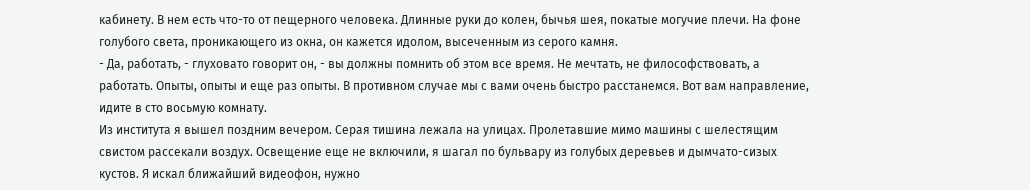кабинету. В нем есть что-то от пещерного человека. Длинные руки до колен, бычья шея, покатые могучие плечи. На фоне голубого света, проникающего из окна, он кажется идолом, высеченным из серого камня.
- Да, работать, - глуховато говорит он, - вы должны помнить об этом все время. Не мечтать, не философствовать, а работать. Опыты, опыты и еще раз опыты. В противном случае мы с вами очень быстро расстанемся. Вот вам направление, идите в сто восьмую комнату.
Из института я вышел поздним вечером. Серая тишина лежала на улицах. Пролетавшие мимо машины с шелестящим свистом рассекали воздух. Освещение еще не включили, я шагал по бульвару из голубых деревьев и дымчато-сизых кустов. Я искал ближайший видеофон, нужно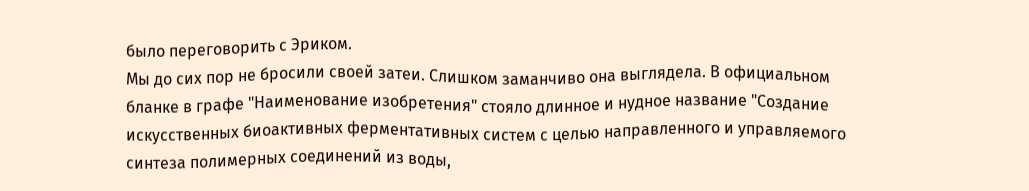было переговорить с Эриком.
Мы до сих пор не бросили своей затеи. Слишком заманчиво она выглядела. В официальном бланке в графе "Наименование изобретения" стояло длинное и нудное название "Создание искусственных биоактивных ферментативных систем с целью направленного и управляемого синтеза полимерных соединений из воды,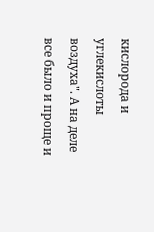кислорода и углекислоты воздуха". А на деле все было и проще и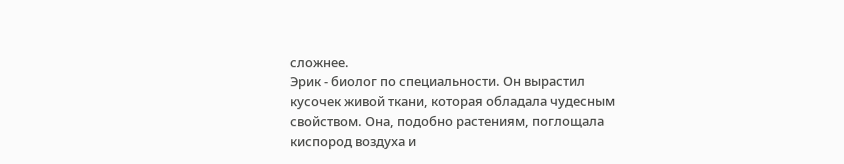сложнее.
Эрик - биолог по специальности. Он вырастил кусочек живой ткани, которая обладала чудесным свойством. Она, подобно растениям, поглощала киспород воздуха и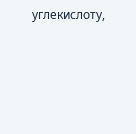углекислоту,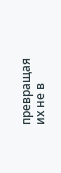превращая их не в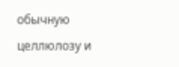обычную целлюлозу и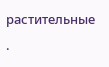растительные .